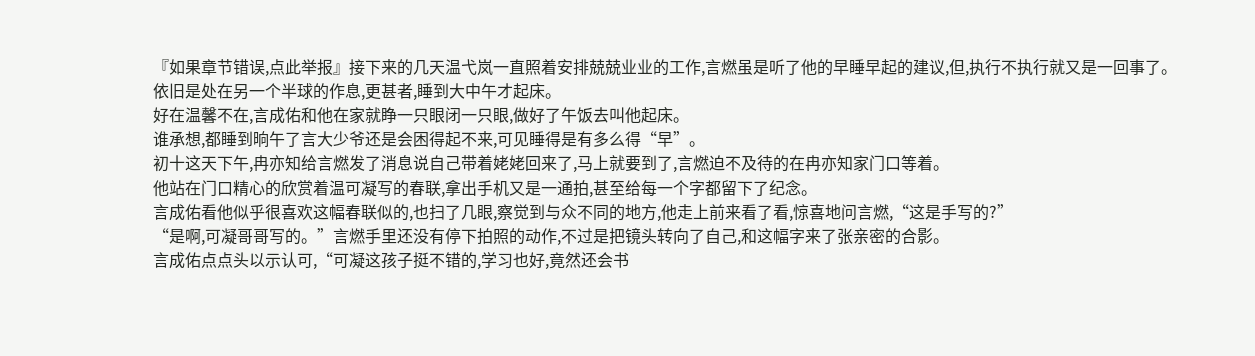『如果章节错误,点此举报』接下来的几天温弋岚一直照着安排兢兢业业的工作,言燃虽是听了他的早睡早起的建议,但,执行不执行就又是一回事了。
依旧是处在另一个半球的作息,更甚者,睡到大中午才起床。
好在温馨不在,言成佑和他在家就睁一只眼闭一只眼,做好了午饭去叫他起床。
谁承想,都睡到晌午了言大少爷还是会困得起不来,可见睡得是有多么得“早”。
初十这天下午,冉亦知给言燃发了消息说自己带着姥姥回来了,马上就要到了,言燃迫不及待的在冉亦知家门口等着。
他站在门口精心的欣赏着温可凝写的春联,拿出手机又是一通拍,甚至给每一个字都留下了纪念。
言成佑看他似乎很喜欢这幅春联似的,也扫了几眼,察觉到与众不同的地方,他走上前来看了看,惊喜地问言燃,“这是手写的?”
“是啊,可凝哥哥写的。”言燃手里还没有停下拍照的动作,不过是把镜头转向了自己,和这幅字来了张亲密的合影。
言成佑点点头以示认可,“可凝这孩子挺不错的,学习也好,竟然还会书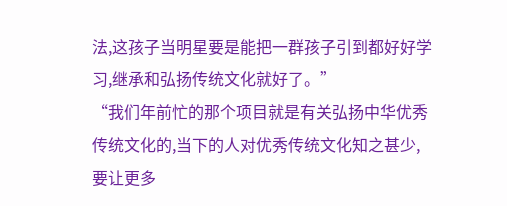法,这孩子当明星要是能把一群孩子引到都好好学习,继承和弘扬传统文化就好了。”
“我们年前忙的那个项目就是有关弘扬中华优秀传统文化的,当下的人对优秀传统文化知之甚少,要让更多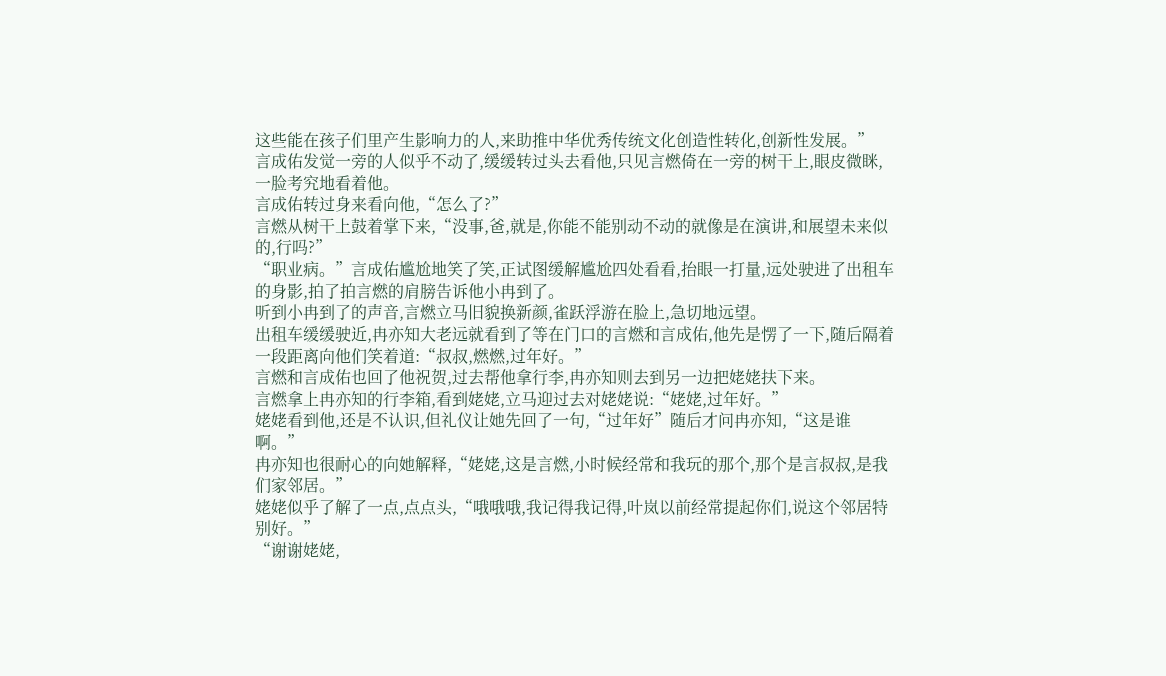这些能在孩子们里产生影响力的人,来助推中华优秀传统文化创造性转化,创新性发展。”
言成佑发觉一旁的人似乎不动了,缓缓转过头去看他,只见言燃倚在一旁的树干上,眼皮微眯,一脸考究地看着他。
言成佑转过身来看向他,“怎么了?”
言燃从树干上鼓着掌下来,“没事,爸,就是,你能不能别动不动的就像是在演讲,和展望未来似的,行吗?”
“职业病。”言成佑尴尬地笑了笑,正试图缓解尴尬四处看看,抬眼一打量,远处驶进了出租车的身影,拍了拍言燃的肩膀告诉他小冉到了。
听到小冉到了的声音,言燃立马旧貌换新颜,雀跃浮游在脸上,急切地远望。
出租车缓缓驶近,冉亦知大老远就看到了等在门口的言燃和言成佑,他先是愣了一下,随后隔着一段距离向他们笑着道:“叔叔,燃燃,过年好。”
言燃和言成佑也回了他祝贺,过去帮他拿行李,冉亦知则去到另一边把姥姥扶下来。
言燃拿上冉亦知的行李箱,看到姥姥,立马迎过去对姥姥说:“姥姥,过年好。”
姥姥看到他,还是不认识,但礼仪让她先回了一句,“过年好”随后才问冉亦知,“这是谁啊。”
冉亦知也很耐心的向她解释,“姥姥,这是言燃,小时候经常和我玩的那个,那个是言叔叔,是我们家邻居。”
姥姥似乎了解了一点,点点头,“哦哦哦,我记得我记得,叶岚以前经常提起你们,说这个邻居特别好。”
“谢谢姥姥,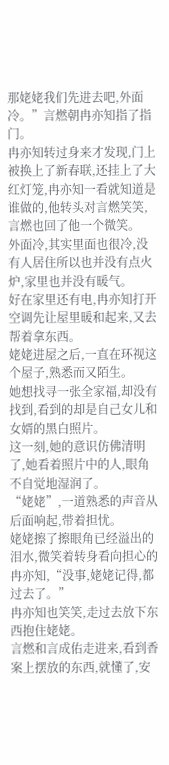那姥姥我们先进去吧,外面冷。”言燃朝冉亦知指了指门。
冉亦知转过身来才发现,门上被换上了新春联,还挂上了大红灯笼,冉亦知一看就知道是谁做的,他转头对言燃笑笑,言燃也回了他一个微笑。
外面冷,其实里面也很冷,没有人居住所以也并没有点火炉,家里也并没有暖气。
好在家里还有电,冉亦知打开空调先让屋里暖和起来,又去帮着拿东西。
姥姥进屋之后,一直在环视这个屋子,熟悉而又陌生。
她想找寻一张全家福,却没有找到,看到的却是自己女儿和女婿的黑白照片。
这一刻,她的意识仿佛清明了,她看着照片中的人,眼角不自觉地湿润了。
“姥姥”,一道熟悉的声音从后面响起,带着担忧。
姥姥擦了擦眼角已经溢出的泪水,微笑着转身看向担心的冉亦知,“没事,姥姥记得,都过去了。”
冉亦知也笑笑,走过去放下东西抱住姥姥。
言燃和言成佑走进来,看到香案上摆放的东西,就懂了,安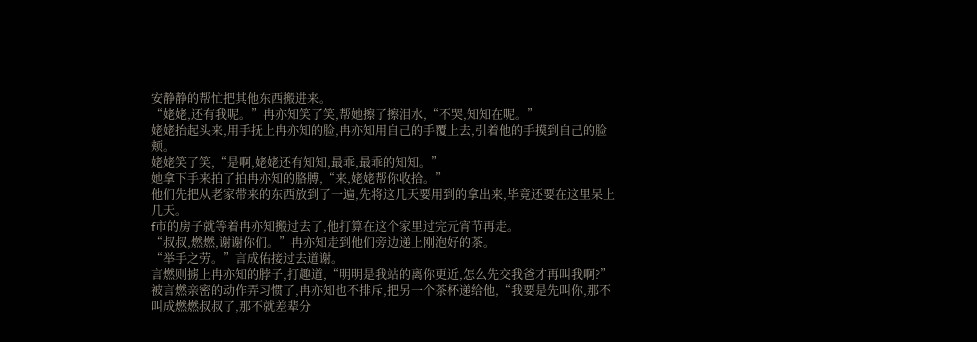安静静的帮忙把其他东西搬进来。
“姥姥,还有我呢。”冉亦知笑了笑,帮她擦了擦泪水,“不哭,知知在呢。”
姥姥抬起头来,用手抚上冉亦知的脸,冉亦知用自己的手覆上去,引着他的手摸到自己的脸颊。
姥姥笑了笑,“是啊,姥姥还有知知,最乖,最乖的知知。”
她拿下手来拍了拍冉亦知的胳膊,“来,姥姥帮你收拾。”
他们先把从老家带来的东西放到了一遍,先将这几天要用到的拿出来,毕竟还要在这里呆上几天。
f市的房子就等着冉亦知搬过去了,他打算在这个家里过完元宵节再走。
“叔叔,燃燃,谢谢你们。”冉亦知走到他们旁边递上刚泡好的茶。
“举手之劳。”言成佑接过去道谢。
言燃则掳上冉亦知的脖子,打趣道,“明明是我站的离你更近,怎么先交我爸才再叫我啊?”
被言燃亲密的动作弄习惯了,冉亦知也不排斥,把另一个茶杯递给他,“我要是先叫你,那不叫成燃燃叔叔了,那不就差辈分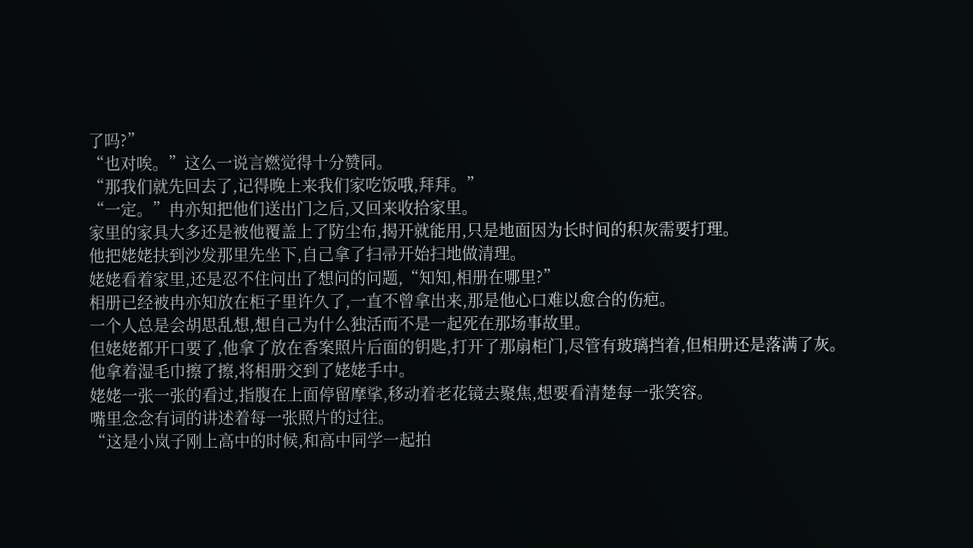了吗?”
“也对唉。”这么一说言燃觉得十分赞同。
“那我们就先回去了,记得晚上来我们家吃饭哦,拜拜。”
“一定。”冉亦知把他们送出门之后,又回来收拾家里。
家里的家具大多还是被他覆盖上了防尘布,揭开就能用,只是地面因为长时间的积灰需要打理。
他把姥姥扶到沙发那里先坐下,自己拿了扫帚开始扫地做清理。
姥姥看着家里,还是忍不住问出了想问的问题,“知知,相册在哪里?”
相册已经被冉亦知放在柜子里许久了,一直不曾拿出来,那是他心口难以愈合的伤疤。
一个人总是会胡思乱想,想自己为什么独活而不是一起死在那场事故里。
但姥姥都开口要了,他拿了放在香案照片后面的钥匙,打开了那扇柜门,尽管有玻璃挡着,但相册还是落满了灰。
他拿着湿毛巾擦了擦,将相册交到了姥姥手中。
姥姥一张一张的看过,指腹在上面停留摩挲,移动着老花镜去聚焦,想要看清楚每一张笑容。
嘴里念念有词的讲述着每一张照片的过往。
“这是小岚子刚上高中的时候,和高中同学一起拍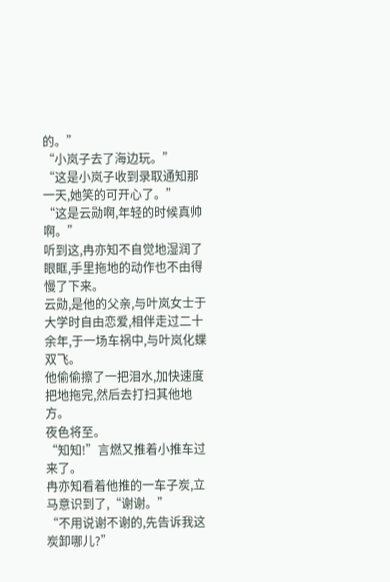的。”
“小岚子去了海边玩。”
“这是小岚子收到录取通知那一天,她笑的可开心了。”
“这是云勋啊,年轻的时候真帅啊。”
听到这,冉亦知不自觉地湿润了眼眶,手里拖地的动作也不由得慢了下来。
云勋,是他的父亲,与叶岚女士于大学时自由恋爱,相伴走过二十余年,于一场车祸中,与叶岚化蝶双飞。
他偷偷擦了一把泪水,加快速度把地拖完,然后去打扫其他地方。
夜色将至。
“知知!”言燃又推着小推车过来了。
冉亦知看着他推的一车子炭,立马意识到了,“谢谢。”
“不用说谢不谢的,先告诉我这炭卸哪儿?”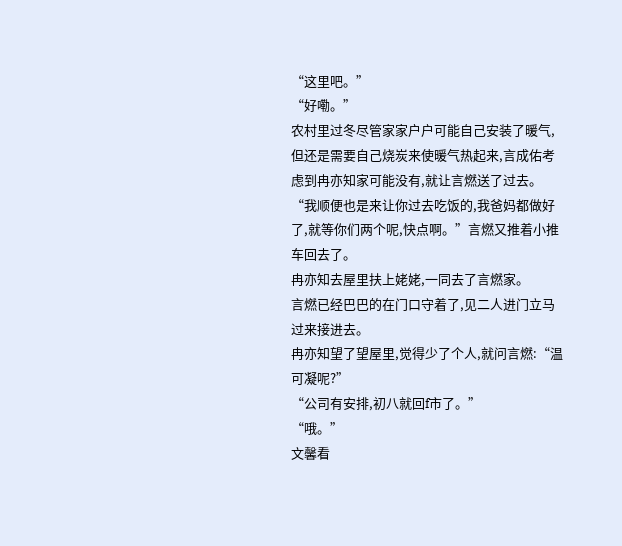“这里吧。”
“好嘞。”
农村里过冬尽管家家户户可能自己安装了暖气,但还是需要自己烧炭来使暖气热起来,言成佑考虑到冉亦知家可能没有,就让言燃送了过去。
“我顺便也是来让你过去吃饭的,我爸妈都做好了,就等你们两个呢,快点啊。”言燃又推着小推车回去了。
冉亦知去屋里扶上姥姥,一同去了言燃家。
言燃已经巴巴的在门口守着了,见二人进门立马过来接进去。
冉亦知望了望屋里,觉得少了个人,就问言燃:“温可凝呢?”
“公司有安排,初八就回f市了。”
“哦。”
文馨看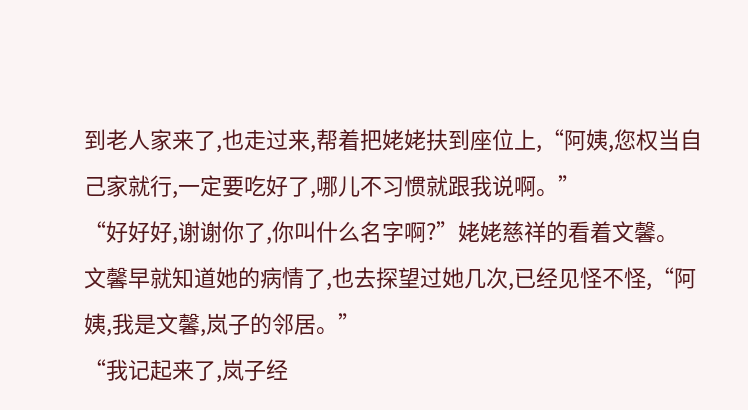到老人家来了,也走过来,帮着把姥姥扶到座位上,“阿姨,您权当自己家就行,一定要吃好了,哪儿不习惯就跟我说啊。”
“好好好,谢谢你了,你叫什么名字啊?”姥姥慈祥的看着文馨。
文馨早就知道她的病情了,也去探望过她几次,已经见怪不怪,“阿姨,我是文馨,岚子的邻居。”
“我记起来了,岚子经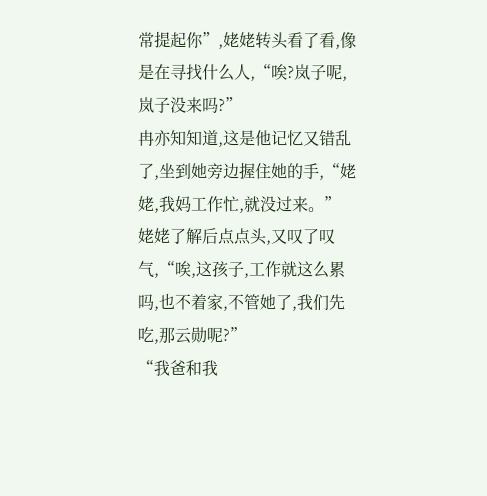常提起你”,姥姥转头看了看,像是在寻找什么人,“唉?岚子呢,岚子没来吗?”
冉亦知知道,这是他记忆又错乱了,坐到她旁边握住她的手,“姥姥,我妈工作忙,就没过来。”
姥姥了解后点点头,又叹了叹气,“唉,这孩子,工作就这么累吗,也不着家,不管她了,我们先吃,那云勋呢?”
“我爸和我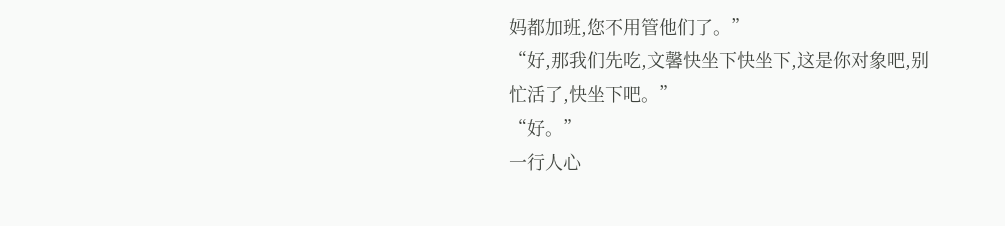妈都加班,您不用管他们了。”
“好,那我们先吃,文馨快坐下快坐下,这是你对象吧,别忙活了,快坐下吧。”
“好。”
一行人心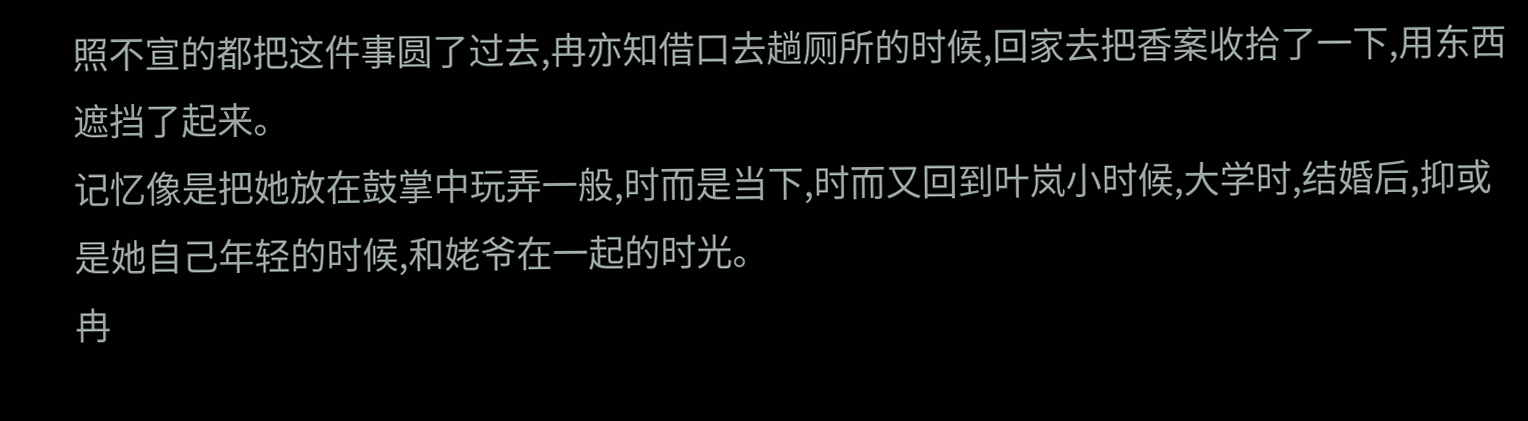照不宣的都把这件事圆了过去,冉亦知借口去趟厕所的时候,回家去把香案收拾了一下,用东西遮挡了起来。
记忆像是把她放在鼓掌中玩弄一般,时而是当下,时而又回到叶岚小时候,大学时,结婚后,抑或是她自己年轻的时候,和姥爷在一起的时光。
冉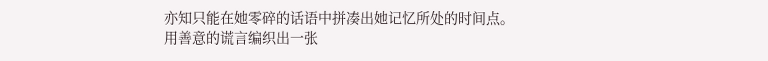亦知只能在她零碎的话语中拼凑出她记忆所处的时间点。
用善意的谎言编织出一张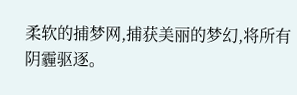柔软的捕梦网,捕获美丽的梦幻,将所有阴霾驱逐。